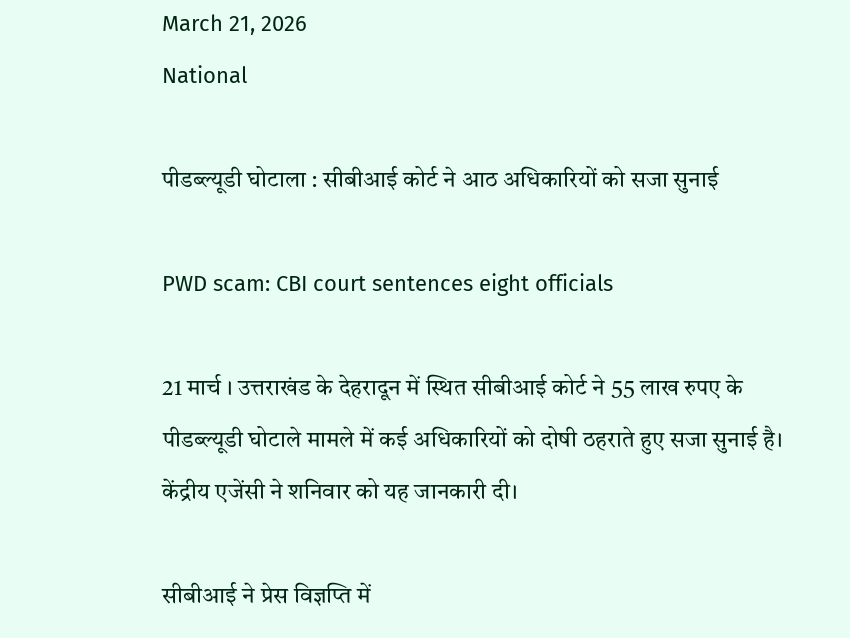March 21, 2026
National

पीडब्ल्यूडी घोटाला : सीबीआई कोर्ट ने आठ अधिकारियों को सजा सुनाई

PWD scam: CBI court sentences eight officials

21 मार्च । उत्तराखंड के देहरादून में स्थित सीबीआई कोर्ट ने 55 लाख रुपए के पीडब्ल्यूडी घोटाले मामले में कई अधिकारियों को दोषी ठहराते हुए सजा सुनाई है। केंद्रीय एजेंसी ने शनिवार को यह जानकारी दी।

सीबीआई ने प्रेस विज्ञप्ति में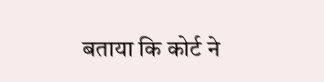बताया कि कोर्ट ने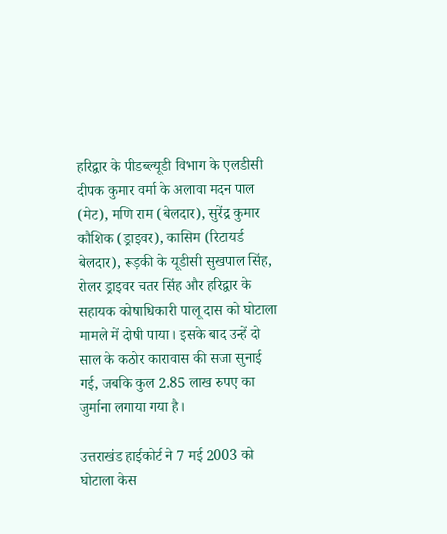हरिद्वार के पीडब्ल्यूडी विभाग के एलडीसी दीपक कुमार वर्मा के अलावा मदन पाल (मेट), मणि राम (बेलदार), सुरेंद्र कुमार कौशिक (ड्राइवर), कासिम (रिटायर्ड बेलदार), रूड़की के यूडीसी सुखपाल सिंह, रोलर ड्राइवर चतर सिंह और हरिद्वार के सहायक कोषाधिकारी पालू दास को घोटाला मामले में दोषी पाया। इसके बाद उन्हें दो साल के कठोर कारावास की सजा सुनाई गई, जबकि कुल 2.85 लाख रुपए का जुर्माना लगाया गया है।

उत्तराखंड हाईकोर्ट ने 7 मई 2003 को घोटाला केस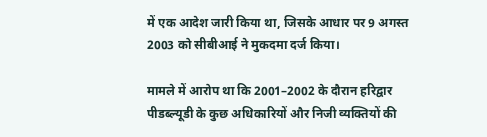में एक आदेश जारी किया था, जिसके आधार पर 9 अगस्त 2003 को सीबीआई ने मुकदमा दर्ज किया।

मामले में आरोप था कि 2001–2002 के दौरान हरिद्वार पीडब्ल्यूडी के कुछ अधिकारियों और निजी व्यक्तियों की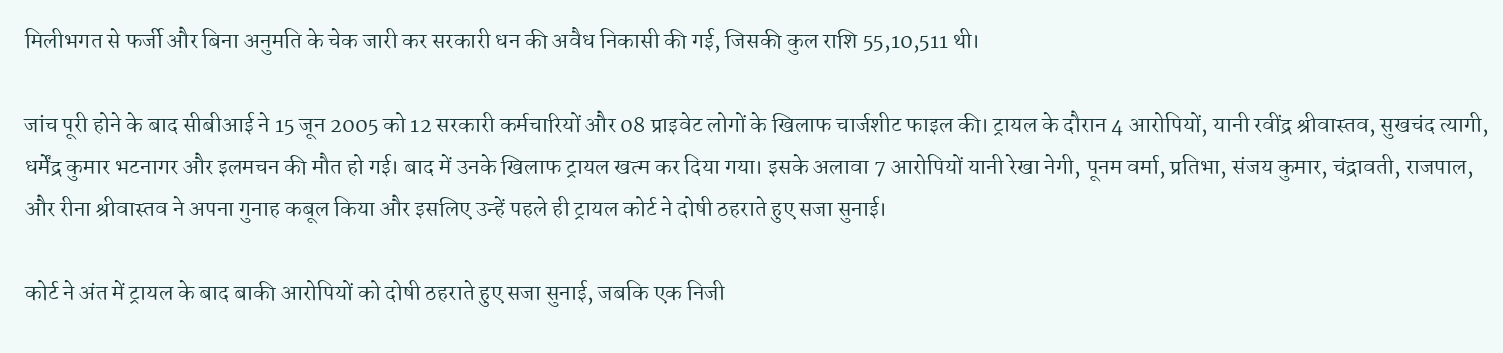मिलीभगत से फर्जी और बिना अनुमति के चेक जारी कर सरकारी धन की अवैध निकासी की गई, जिसकी कुल राशि 55,10,511 थी।

जांच पूरी होने के बाद सीबीआई ने 15 जून 2005 को 12 सरकारी कर्मचारियों और 08 प्राइवेट लोगों के खिलाफ चार्जशीट फाइल की। ट्रायल के दौरान 4 आरोपियों, यानी रवींद्र श्रीवास्तव, सुखचंद त्यागी, धर्मेंद्र कुमार भटनागर और इलमचन की मौत हो गई। बाद में उनके खिलाफ ट्रायल खत्म कर दिया गया। इसके अलावा 7 आरोपियों यानी रेखा नेगी, पूनम वर्मा, प्रतिभा, संजय कुमार, चंद्रावती, राजपाल, और रीना श्रीवास्तव ने अपना गुनाह कबूल किया और इसलिए उन्हें पहले ही ट्रायल कोर्ट ने दोषी ठहराते हुए सजा सुनाई।

कोर्ट ने अंत में ट्रायल के बाद बाकी आरोपियों को दोषी ठहराते हुए सजा सुनाई, जबकि एक निजी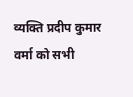व्यक्ति प्रदीप कुमार वर्मा को सभी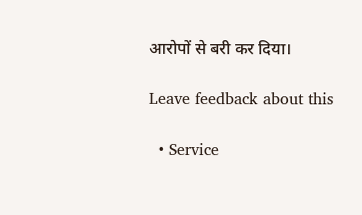आरोपों से बरी कर दिया।

Leave feedback about this

  • Service